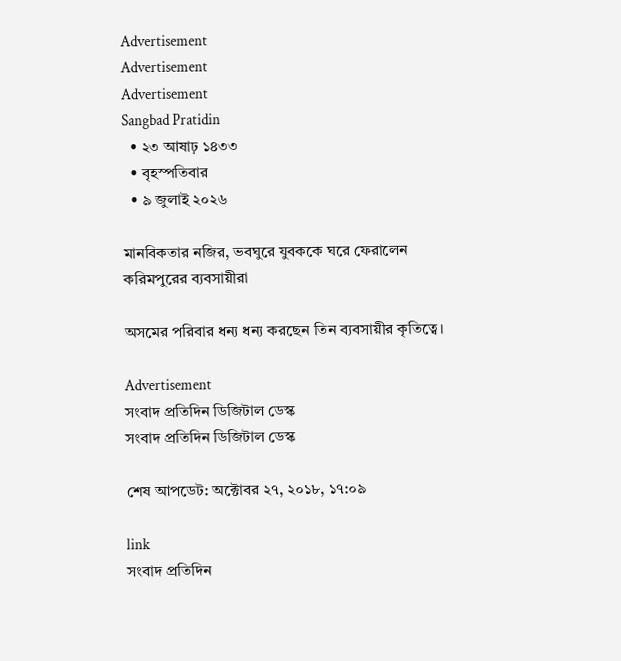Advertisement
Advertisement
Advertisement
Sangbad Pratidin
  • ২৩ আষাঢ় ১৪৩৩
  • বৃহস্পতিবার
  • ৯ জুলাই ২০২৬

মানবিকতার নজির, ভবঘুরে যুবককে ঘরে ফেরালেন করিমপুরের ব্যবসায়ীরা

অসমের পরিবার ধন্য ধন্য করছেন তিন ব্যবসায়ীর কৃতিত্বে।

Advertisement
সংবাদ প্রতিদিন ডিজিটাল ডেস্ক
সংবাদ প্রতিদিন ডিজিটাল ডেস্ক

শেষ আপডেট: অক্টোবর ২৭, ২০১৮, ১৭:০৯

link
সংবাদ প্রতিদিন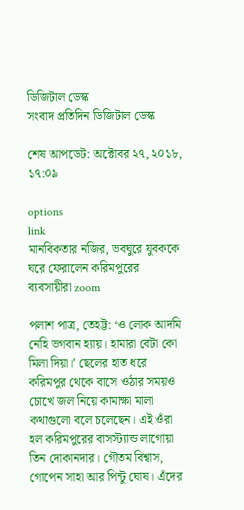ডিজিটাল ডেস্ক
সংবাদ প্রতিদিন ডিজিটাল ডেস্ক

শেষ আপডেট: অক্টোবর ২৭, ২০১৮, ১৭:০৯

options
link
মানবিকতার নজির, ভবঘুরে যুবককে ঘরে ফেরালেন করিমপুরের ব্যবসায়ীরা zoom

পলাশ পাত্র, তেহট্ট: ‘ও লোক আদমি নেহি ভগবান হ্যায়। হামারা বেটা কো মিলা দিয়া।’ ছেলের হাত ধরে করিমপুর থেকে বাসে ওঠার সময়ও চোখে জল নিয়ে কামাক্ষা মালা কথাগুলো বলে চলেছেন। এই ওঁরা হল করিমপুরের বাসস্ট্যান্ড লাগোয়া তিন দোকানদার। গৌতম বিশ্বাস, গোপেন সাহা আর পিন্টু ঘোষ। এঁদের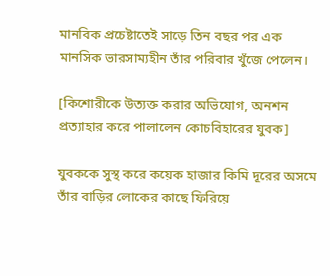মানবিক প্রচেষ্টাতেই সাড়ে তিন বছর পর এক মানসিক ভারসাম্যহীন তাঁর পরিবার খুঁজে পেলেন।

[কিশোরীকে উত্যক্ত করার অভিযোগ, অনশন প্রত্যাহার করে পালালেন কোচবিহারের যুবক]

যুবককে সুস্থ করে কয়েক হাজার কিমি দূরের অসমে তাঁর বাড়ির লোকের কাছে ফিরিয়ে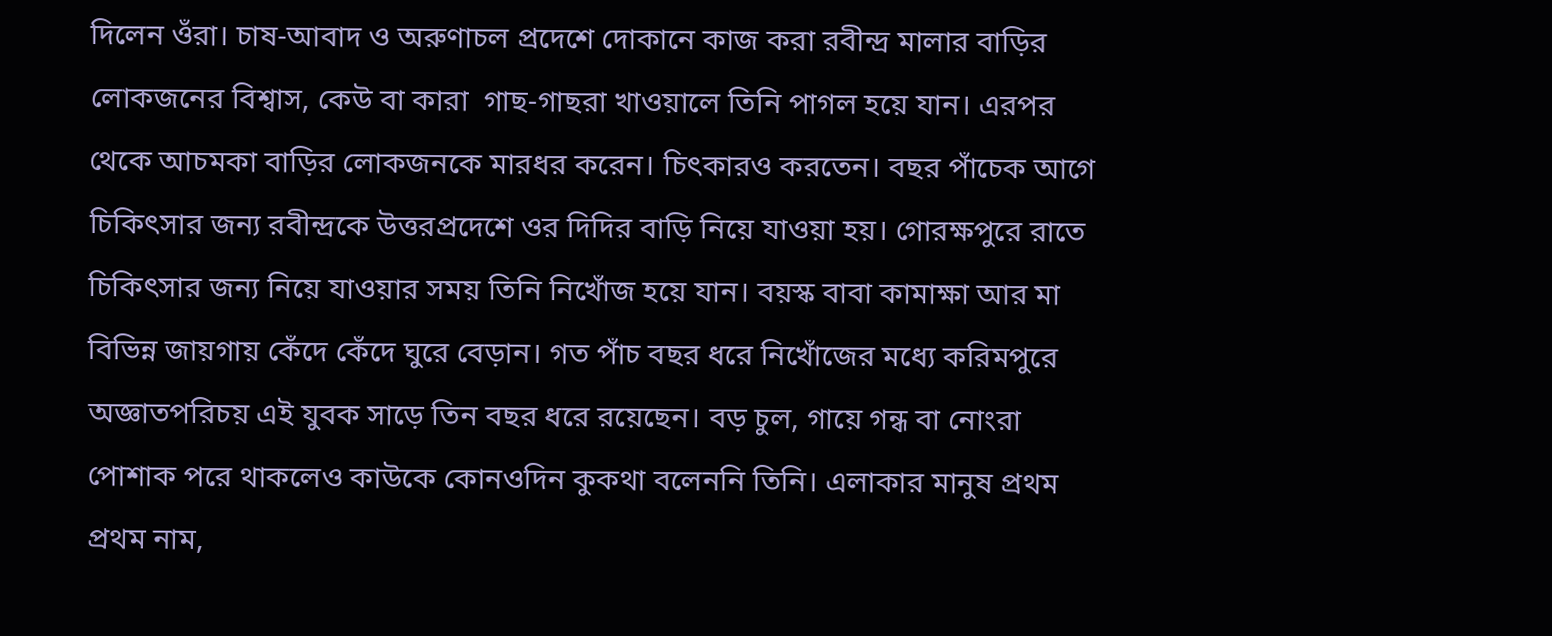দিলেন ওঁরা। চাষ-আবাদ ও অরুণাচল প্রদেশে দোকানে কাজ করা রবীন্দ্র মালার বাড়ির লোকজনের বিশ্বাস, কেউ বা কারা  গাছ-গাছরা খাওয়ালে তিনি পাগল হয়ে যান। এরপর থেকে আচমকা বাড়ির লোকজনকে মারধর করেন। চিৎকারও করতেন। বছর পাঁচেক আগে চিকিৎসার জন্য রবীন্দ্রকে উত্তরপ্রদেশে ওর দিদির বাড়ি নিয়ে যাওয়া হয়। গোরক্ষপুরে রাতে চিকিৎসার জন্য নিয়ে যাওয়ার সময় তিনি নিখোঁজ হয়ে যান। বয়স্ক বাবা কামাক্ষা আর মা বিভিন্ন জায়গায় কেঁদে কেঁদে ঘুরে বেড়ান। গত পাঁচ বছর ধরে নিখোঁজের মধ্যে করিমপুরে অজ্ঞাতপরিচয় এই যুবক সাড়ে তিন বছর ধরে রয়েছেন। বড় চুল, গায়ে গন্ধ বা নোংরা পোশাক পরে থাকলেও কাউকে কোনওদিন কুকথা বলেননি তিনি। এলাকার মানুষ প্রথম প্রথম নাম,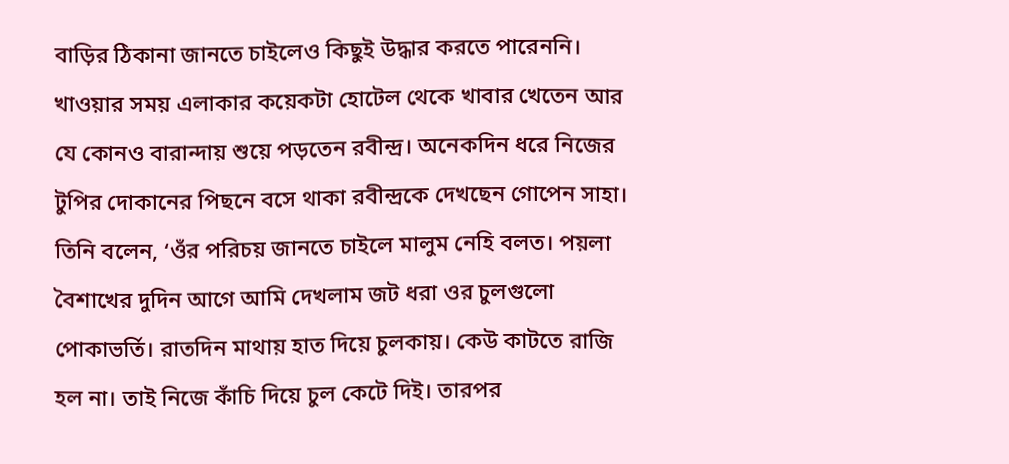বাড়ির ঠিকানা জানতে চাইলেও কিছুই উদ্ধার করতে পারেননি। খাওয়ার সময় এলাকার কয়েকটা হোটেল থেকে খাবার খেতেন আর যে কোনও বারান্দায় শুয়ে পড়তেন রবীন্দ্র। অনেকদিন ধরে নিজের টুপির দোকানের পিছনে বসে থাকা রবীন্দ্রকে দেখছেন গোপেন সাহা। তিনি বলেন, ‘ওঁর পরিচয় জানতে চাইলে মালুম নেহি বলত। পয়লা বৈশাখের দুদিন আগে আমি দেখলাম জট ধরা ওর চুলগুলো পোকাভর্তি। রাতদিন মাথায় হাত দিয়ে চুলকায়। কেউ কাটতে রাজি হল না। তাই নিজে কাঁচি দিয়ে চুল কেটে দিই। তারপর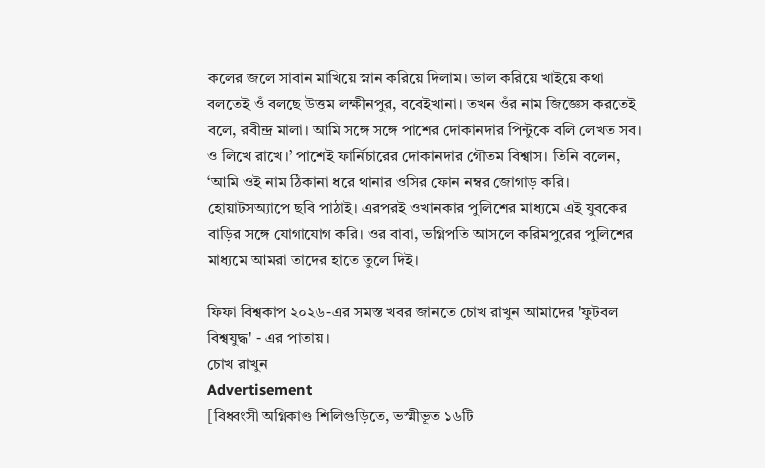কলের জলে সাবান মাখিয়ে স্নান করিয়ে দিলাম। ভাল করিয়ে খাইয়ে কথা বলতেই ওঁ বলছে উত্তম লক্ষীনপুর, ববেইখানা। তখন ওঁর নাম জিজ্ঞেস করতেই বলে, রবীন্দ্র মালা। আমি সঙ্গে সঙ্গে পাশের দোকানদার পিন্টুকে বলি লেখত সব। ও লিখে রাখে।’ পাশেই ফার্নিচারের দোকানদার গৌতম বিশ্বাস। তিনি বলেন, ‘আমি ওই নাম ঠিকানা ধরে থানার ওসির ফোন নম্বর জোগাড় করি। হোয়াটসঅ্যাপে ছবি পাঠাই। এরপরই ওখানকার পুলিশের মাধ্যমে এই যুবকের বাড়ির সঙ্গে যোগাযোগ করি। ওর বাবা, ভগ্নিপতি আসলে করিমপুরের পুলিশের মাধ্যমে আমরা তাদের হাতে তুলে দিই।

ফিফা বিশ্বকাপ ২০২৬-এর সমস্ত খবর জানতে চোখ রাখুন আমাদের 'ফুটবল বিশ্বযুদ্ধ' - এর পাতায়।
চোখ রাখুন
Advertisement
[বিধ্বংসী অগ্নিকাণ্ড শিলিগুড়িতে, ভস্মীভূত ১৬টি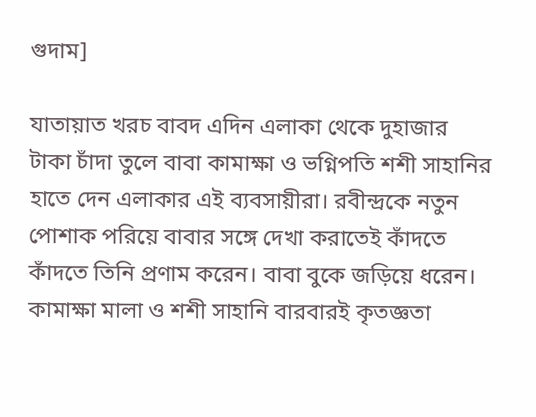গুদাম]

যাতায়াত খরচ বাবদ এদিন এলাকা থেকে দুহাজার টাকা চাঁদা তুলে বাবা কামাক্ষা ও ভগ্নিপতি শশী সাহানির হাতে দেন এলাকার এই ব্যবসায়ীরা। রবীন্দ্রকে নতুন পোশাক পরিয়ে বাবার সঙ্গে দেখা করাতেই কাঁদতে কাঁদতে তিনি প্রণাম করেন। বাবা বুকে জড়িয়ে ধরেন। কামাক্ষা মালা ও শশী সাহানি বারবারই কৃতজ্ঞতা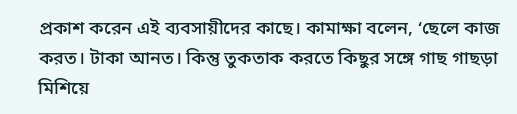প্রকাশ করেন এই ব্যবসায়ীদের কাছে। কামাক্ষা বলেন, ‘ছেলে কাজ করত। টাকা আনত। কিন্তু তুকতাক করতে কিছুর সঙ্গে গাছ গাছড়া মিশিয়ে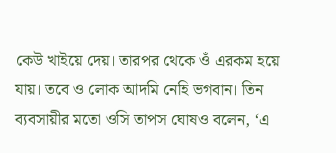কেউ খাইয়ে দেয়। তারপর থেকে ওঁ এরকম হয়ে যায়। তবে ও লোক আদমি নেহি ভগবান। তিন ব্যবসায়ীর মতো ওসি তাপস ঘোষও বলেন, ‘এ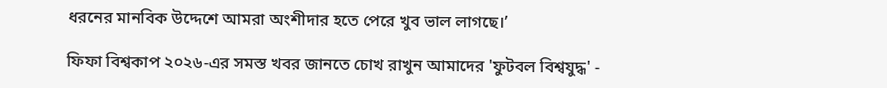ধরনের মানবিক উদ্দেশে আমরা অংশীদার হতে পেরে খুব ভাল লাগছে।’

ফিফা বিশ্বকাপ ২০২৬-এর সমস্ত খবর জানতে চোখ রাখুন আমাদের 'ফুটবল বিশ্বযুদ্ধ' -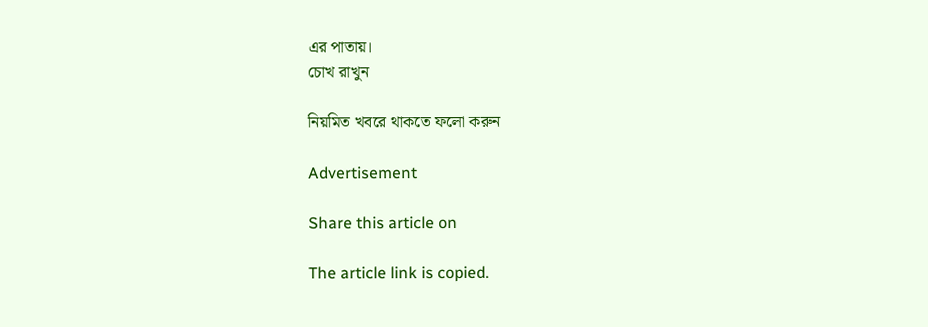এর পাতায়।
চোখ রাখুন

নিয়মিত খবরে থাকতে ফলো করুন

Advertisement

Share this article on

The article link is copied.